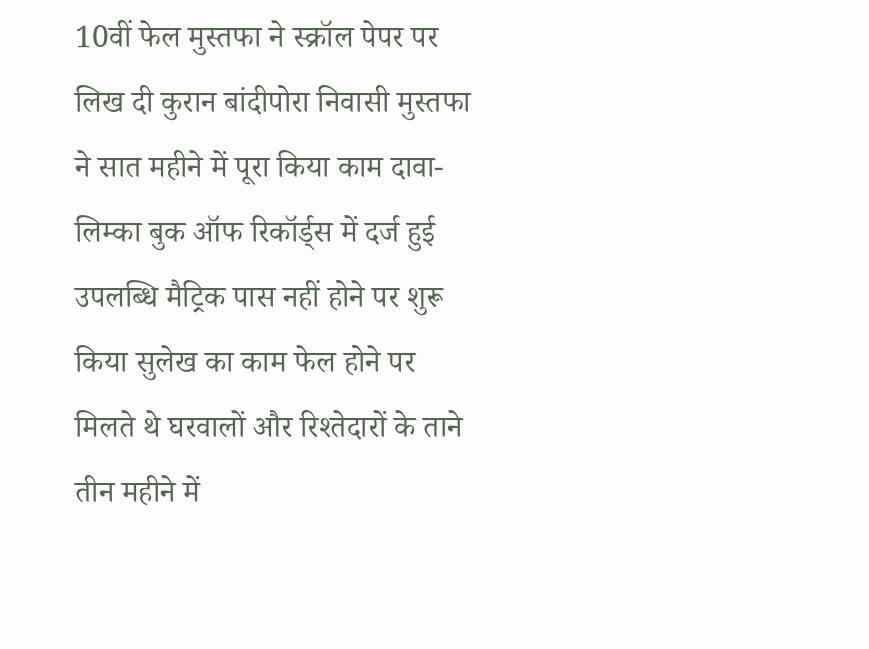10वीं फेल मुस्तफा ने स्क्रॉल पेपर पर लिख दी कुरान बांदीपोरा निवासी मुस्तफा ने सात महीने में पूरा किया काम दावा- लिम्का बुक ऑफ रिकॉर्ड्स में दर्ज हुई उपलब्धि मैट्रिक पास नहीं होने पर शुरू किया सुलेख का काम फेल होने पर मिलते थे घरवालों और रिश्तेदारों के ताने तीन महीने में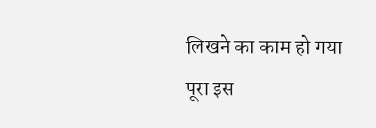लिखने का काम हो गया पूरा इस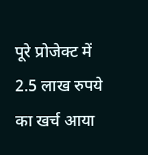पूरे प्रोजेक्ट में 2.5 लाख रुपये का खर्च आया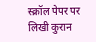स्क्रॉल पेपर पर लिखी कुरान